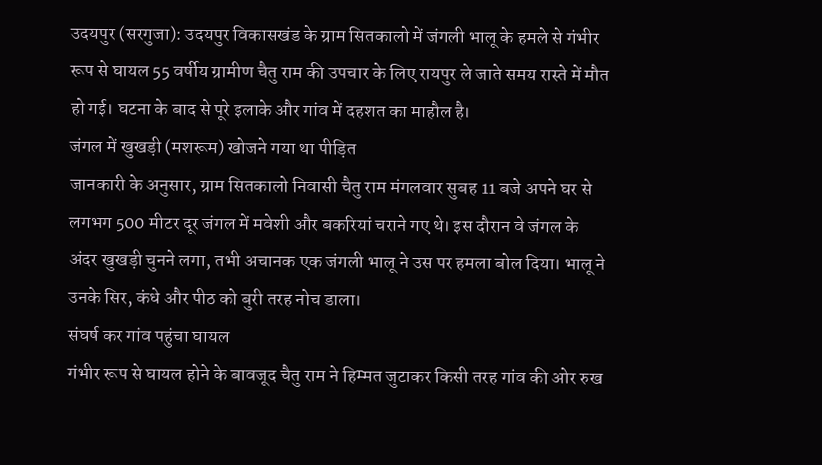उदयपुर (सरगुजा): उदयपुर विकासखंड के ग्राम सितकालो में जंगली भालू के हमले से गंभीर रूप से घायल 55 वर्षीय ग्रामीण चैतु राम की उपचार के लिए रायपुर ले जाते समय रास्ते में मौत हो गई। घटना के बाद से पूरे इलाके और गांव में दहशत का माहौल है।
जंगल में खुखड़ी (मशरूम) खोजने गया था पीड़ित
जानकारी के अनुसार, ग्राम सितकालो निवासी चैतु राम मंगलवार सुबह 11 बजे अपने घर से लगभग 500 मीटर दूर जंगल में मवेशी और बकरियां चराने गए थे। इस दौरान वे जंगल के अंदर खुखड़ी चुनने लगा, तभी अचानक एक जंगली भालू ने उस पर हमला बोल दिया। भालू ने उनके सिर, कंधे और पीठ को बुरी तरह नोच डाला।
संघर्ष कर गांव पहुंचा घायल
गंभीर रूप से घायल होने के बावजूद चैतु राम ने हिम्मत जुटाकर किसी तरह गांव की ओर रुख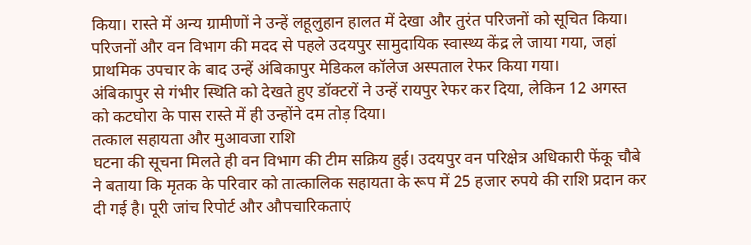किया। रास्ते में अन्य ग्रामीणों ने उन्हें लहूलुहान हालत में देखा और तुरंत परिजनों को सूचित किया। परिजनों और वन विभाग की मदद से पहले उदयपुर सामुदायिक स्वास्थ्य केंद्र ले जाया गया, जहां प्राथमिक उपचार के बाद उन्हें अंबिकापुर मेडिकल कॉलेज अस्पताल रेफर किया गया।
अंबिकापुर से गंभीर स्थिति को देखते हुए डॉक्टरों ने उन्हें रायपुर रेफर कर दिया, लेकिन 12 अगस्त को कटघोरा के पास रास्ते में ही उन्होंने दम तोड़ दिया।
तत्काल सहायता और मुआवजा राशि
घटना की सूचना मिलते ही वन विभाग की टीम सक्रिय हुई। उदयपुर वन परिक्षेत्र अधिकारी फेंकू चौबे ने बताया कि मृतक के परिवार को तात्कालिक सहायता के रूप में 25 हजार रुपये की राशि प्रदान कर दी गई है। पूरी जांच रिपोर्ट और औपचारिकताएं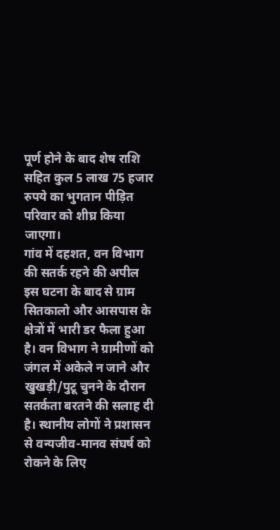पूर्ण होने के बाद शेष राशि सहित कुल 5 लाख 75 हजार रुपये का भुगतान पीड़ित परिवार को शीघ्र किया जाएगा।
गांव में दहशत, वन विभाग की सतर्क रहने की अपील
इस घटना के बाद से ग्राम सितकालो और आसपास के क्षेत्रों में भारी डर फैला हुआ है। वन विभाग ने ग्रामीणों को जंगल में अकेले न जाने और खुखड़ी/पुटू चुनने के दौरान सतर्कता बरतने की सलाह दी है। स्थानीय लोगों ने प्रशासन से वन्यजीव-मानव संघर्ष को रोकने के लिए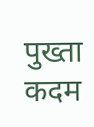पुख्ता कदम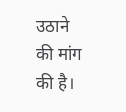उठाने की मांग की है।